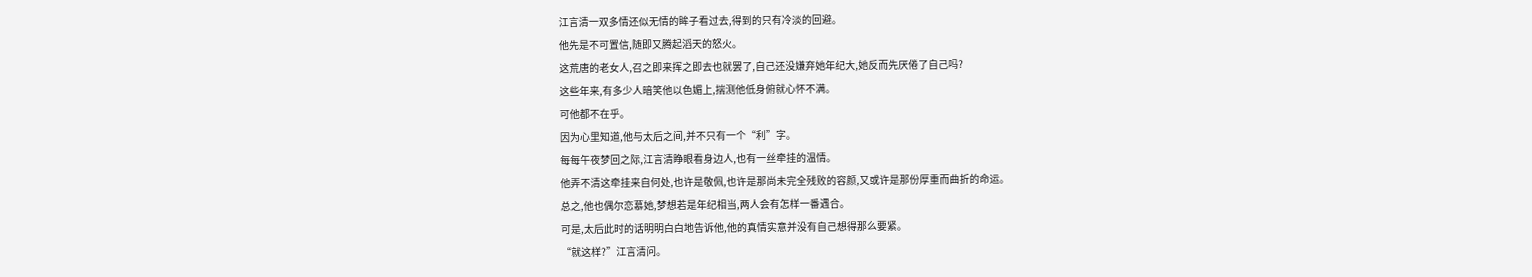江言清一双多情还似无情的眸子看过去,得到的只有冷淡的回避。
他先是不可置信,随即又腾起滔天的怒火。
这荒唐的老女人,召之即来挥之即去也就罢了,自己还没嫌弃她年纪大,她反而先厌倦了自己吗?
这些年来,有多少人暗笑他以色媚上,揣测他低身俯就心怀不满。
可他都不在乎。
因为心里知道,他与太后之间,并不只有一个“利”字。
每每午夜梦回之际,江言清睁眼看身边人,也有一丝牵挂的温情。
他弄不清这牵挂来自何处,也许是敬佩,也许是那尚未完全残败的容颜,又或许是那份厚重而曲折的命运。
总之,他也偶尔恋慕她,梦想若是年纪相当,两人会有怎样一番遇合。
可是,太后此时的话明明白白地告诉他,他的真情实意并没有自己想得那么要紧。
“就这样?”江言清问。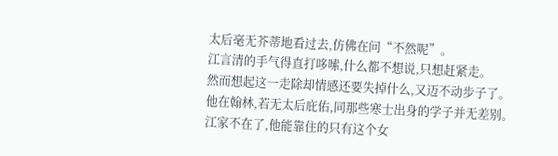太后毫无芥蒂地看过去,仿佛在问“不然呢”。
江言清的手气得直打哆嗦,什么都不想说,只想赶紧走。
然而想起这一走除却情感还要失掉什么,又迈不动步子了。
他在翰林,若无太后庇佑,同那些寒士出身的学子并无差别。
江家不在了,他能靠住的只有这个女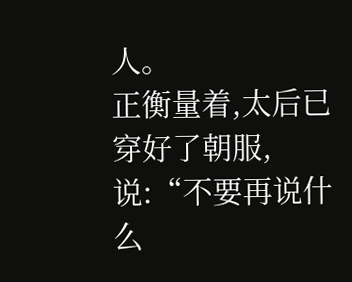人。
正衡量着,太后已穿好了朝服,说:“不要再说什么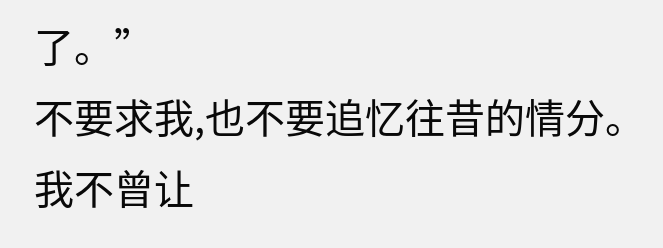了。”
不要求我,也不要追忆往昔的情分。
我不曾让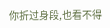你折过身段,也看不得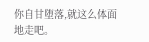你自甘堕落,就这么体面地走吧。